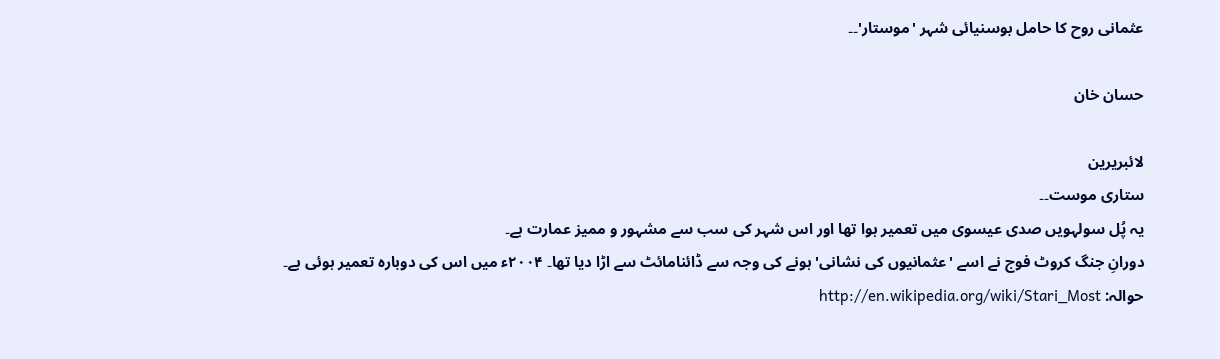عثمانی روح کا حامل بوسنیائی شہر 'موستار'۔۔

حسان خان

لائبریرین
ستاری موست۔۔
یہ پُل سولہویں صدی عیسوی میں تعمیر ہوا تھا اور اس شہر کی سب سے مشہور و ممیز عمارت ہے۔
دورانِ جنگ کروٹ فوج نے اسے 'عثمانیوں کی نشانی' ہونے کی وجہ سے ڈائنامائٹ سے اڑا دیا تھا۔ ۲۰۰۴ء میں اس کی دوبارہ تعمیر ہوئی ہے۔
حوالہ: http://en.wikipedia.org/wiki/Stari_Most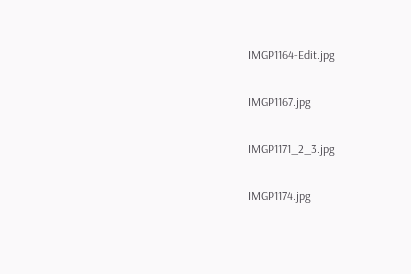IMGP1164-Edit.jpg

IMGP1167.jpg

IMGP1171_2_3.jpg

IMGP1174.jpg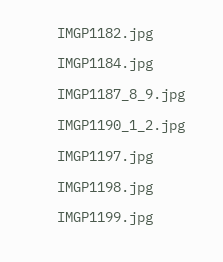IMGP1182.jpg

IMGP1184.jpg

IMGP1187_8_9.jpg

IMGP1190_1_2.jpg

IMGP1197.jpg

IMGP1198.jpg

IMGP1199.jpg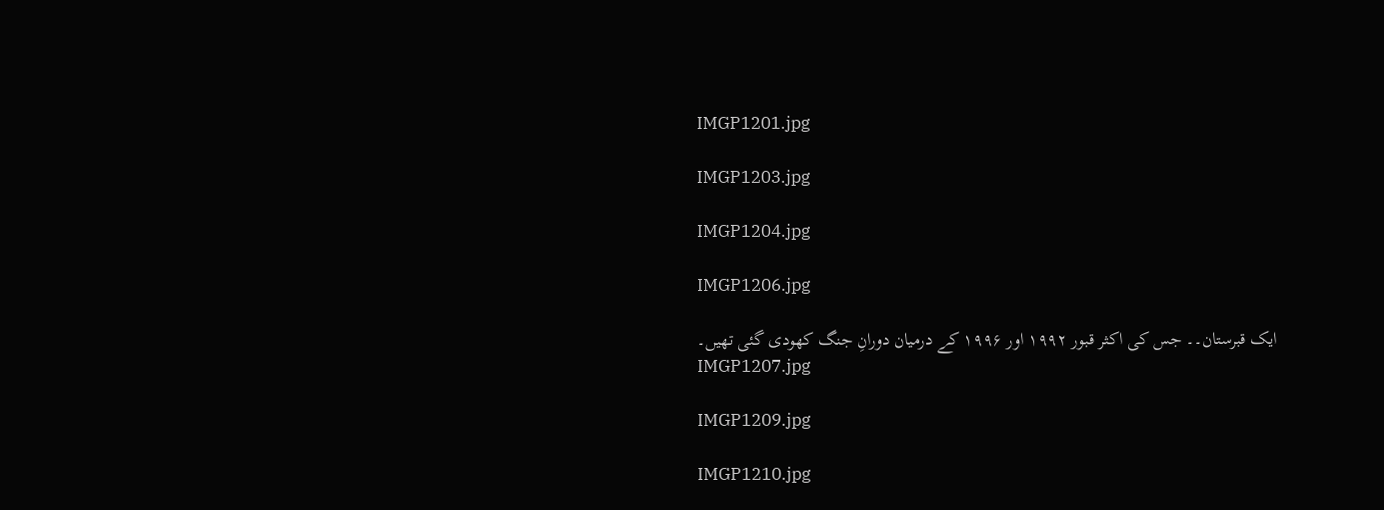IMGP1201.jpg

IMGP1203.jpg

IMGP1204.jpg

IMGP1206.jpg

ایک قبرستان۔۔ جس کی اکثر قبور ۱۹۹۲ اور ۱۹۹۶ کے درمیان دورانِ جنگ کھودی گئی تھیں۔
IMGP1207.jpg

IMGP1209.jpg

IMGP1210.jpg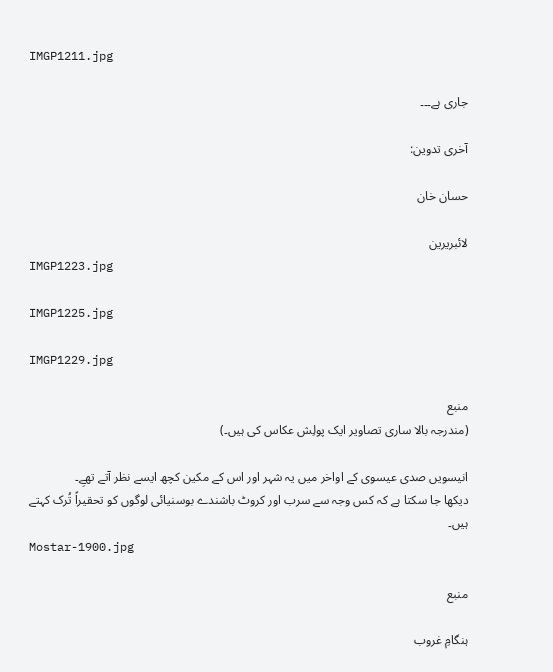IMGP1211.jpg

جاری ہے۔۔۔

آخری تدوین:

حسان خان

لائبریرین
IMGP1223.jpg

IMGP1225.jpg

IMGP1229.jpg

منبع
(مندرجہ بالا ساری تصاویر ایک پولِش عکاس کی ہیں۔)

انیسویں صدی عیسوی کے اواخر میں یہ شہر اور اس کے مکین کچھ ایسے نظر آتے تھےِ۔
دیکھا جا سکتا ہے کہ کس وجہ سے سرب اور کروٹ باشندے بوسنیائی لوگوں کو تحقیراً تُرک کہتے ہیں۔
Mostar-1900.jpg

منبع

ہنگامِ غروب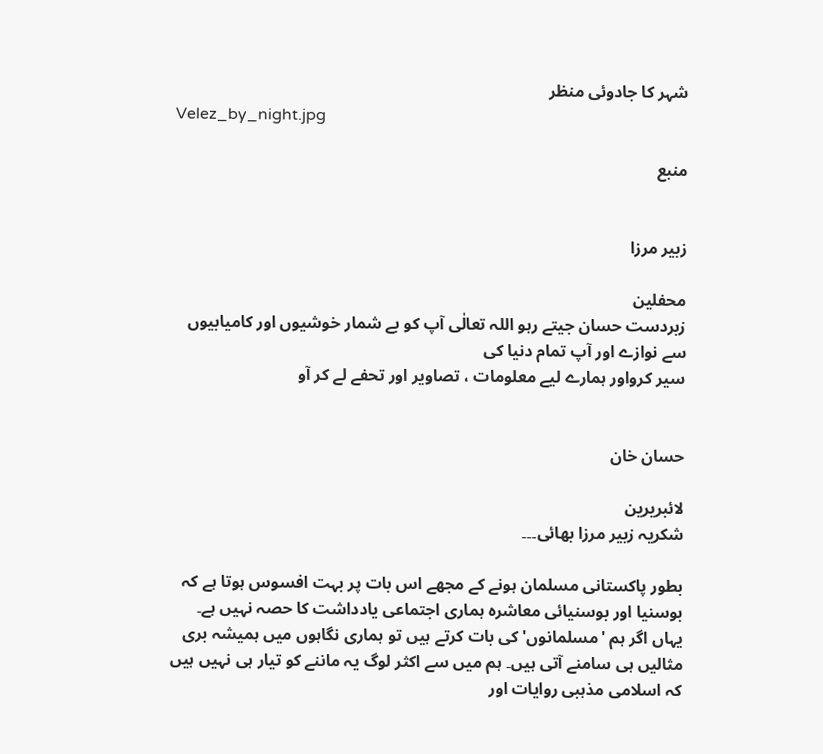شہر کا جادوئی منظر
Velez_by_night.jpg

منبع


زبیر مرزا

محفلین
زبردست حسان جیتے رہو اللہ تعالٰی آپ کو بے شمار خوشیوں اور کامیابیوں سے نوازے اور آپ تمام دنیا کی
سیر کرواور ہمارے لیے معلومات ، تصاویر اور تحفے لے کر آو


حسان خان

لائبریرین
شکریہ زبیر مرزا بھائی۔۔۔

بطور پاکستانی مسلمان ہونے کے مجھے اس بات پر بہت افسوس ہوتا ہے کہ بوسنیا اور بوسنیائی معاشرہ ہماری اجتماعی یادداشت کا حصہ نہیں ہے۔ یہاں اگر ہم 'مسلمانوں' کی بات کرتے ہیں تو ہماری نگاہوں میں ہمیشہ بری مثالیں ہی سامنے آتی ہیں۔ ہم میں سے اکثر لوگ یہ ماننے کو تیار ہی نہیں ہیں کہ اسلامی مذہبی روایات اور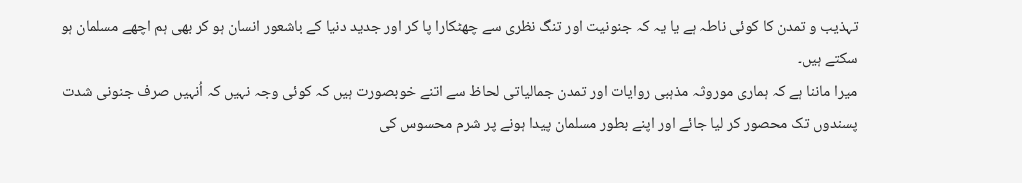تہذیب و تمدن کا کوئی ناطہ ہے یا یہ کہ جنونیت اور تنگ نظری سے چھٹکارا پا کر اور جدید دنیا کے باشعور انسان ہو کر بھی ہم اچھے مسلمان ہو سکتے ہیں۔
میرا ماننا ہے کہ ہماری موروثہ مذہبی روایات اور تمدن جمالیاتی لحاظ سے اتنے خوبصورت ہیں کہ کوئی وجہ نہیں کہ اُنہیں صرف جنونی شدت پسندوں تک محصور کر لیا جائے اور اپنے بطور مسلمان پیدا ہونے پر شرم محسوس کی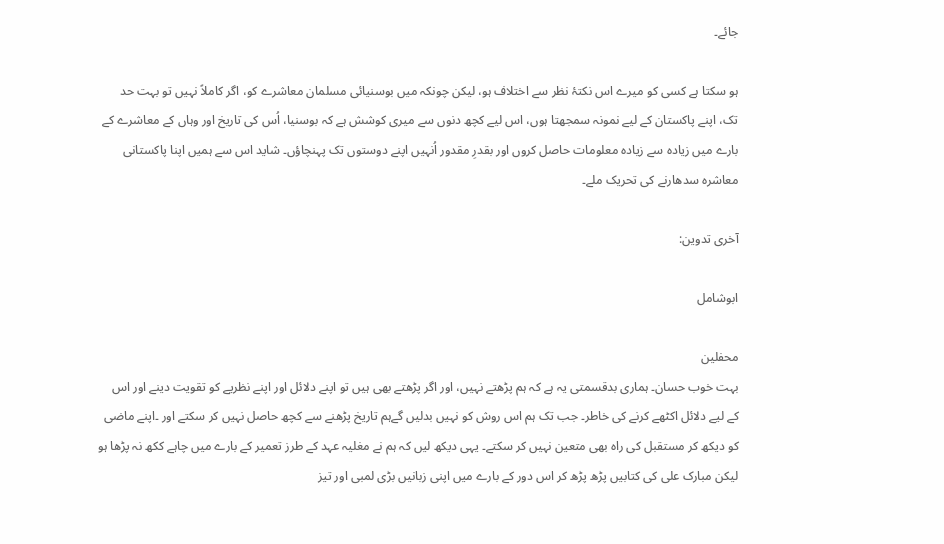جائے۔

ہو سکتا ہے کسی کو میرے اس نکتۂ نظر سے اختلاف ہو، لیکن چونکہ میں بوسنیائی مسلمان معاشرے کو، اگر کاملاً نہیں تو بہت حد تک، اپنے پاکستان کے لیے نمونہ سمجھتا ہوں، اس لیے کچھ دنوں سے میری کوشش ہے کہ بوسنیا، اُس کی تاریخ اور وہاں کے معاشرے کے بارے میں زیادہ سے زیادہ معلومات حاصل کروں اور بقدرِ مقدور اُنہیں اپنے دوستوں تک پہنچاؤں۔ شاید اس سے ہمیں اپنا پاکستانی معاشرہ سدھارنے کی تحریک ملے۔

آخری تدوین:

ابوشامل

محفلین
بہت خوب حسان۔ ہماری بدقسمتی یہ ہے کہ ہم پڑھتے نہیں، اور اگر پڑھتے بھی ہیں تو اپنے دلائل اور اپنے نظریے کو تقویت دینے اور اس کے لیے دلائل اکٹھے کرنے کی خاطر۔ جب تک ہم اس روش کو نہیں بدلیں گےہم تاریخ پڑھنے سے کچھ حاصل نہیں کر سکتے اور ۔اپنے ماضی کو دیکھ کر مستقبل کی راہ بھی متعین نہیں کر سکتے۔ یہی دیکھ لیں کہ ہم نے مغلیہ عہد کے طرز تعمیر کے بارے میں چاہے ککھ نہ پڑھا ہو لیکن مبارک علی کی کتابیں پڑھ پڑھ کر اس دور کے بارے میں اپنی زبانیں بڑی لمبی اور تیز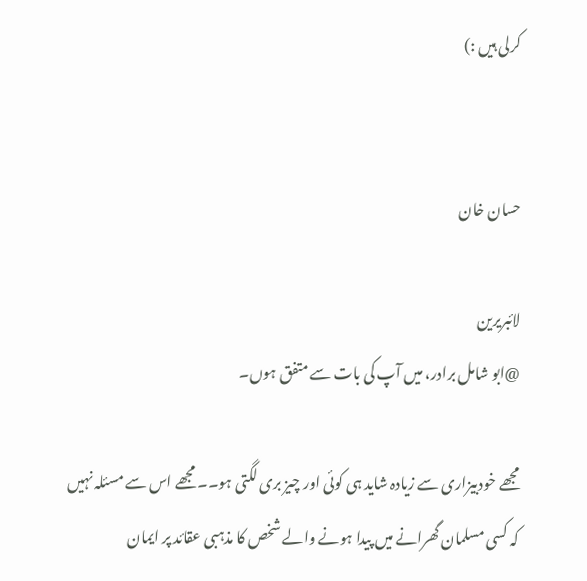کرلی ہیں :)


حسان خان

لائبریرین
@ابو شامل برادر، میں آپ کی بات سے متفق ہوں۔

مجھے خودبیزاری سے زیادہ شاید ہی کوئی اور چیز بری لگتی ہو۔۔ مجھے اس سے مسئلہ نہیں کہ کسی مسلمان گھرانے میں پیدا ہونے والے شخص کا مذہبی عقائد پر ایمان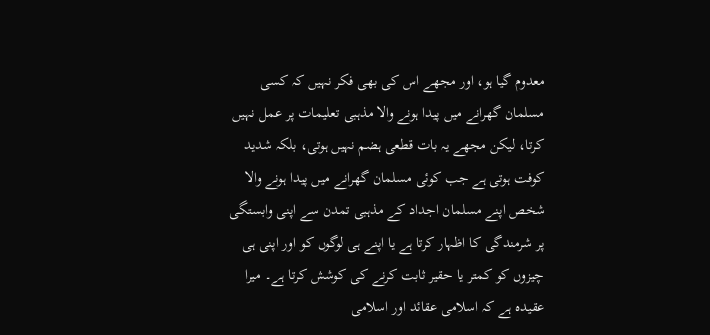معدوم گیا ہو، اور مجھے اس کی بھی فکر نہیں کہ کسی مسلمان گھرانے میں پیدا ہونے والا مذہبی تعلیمات پر عمل نہیں کرتا، لیکن مجھے یہ بات قطعی ہضم نہیں ہوتی، بلکہ شدید کوفت ہوتی ہے جب کوئی مسلمان گھرانے میں پیدا ہونے والا شخص اپنے مسلمان اجداد کے مذہبی تمدن سے اپنی وابستگی پر شرمندگی کا اظہار کرتا ہے یا اپنے ہی لوگوں کو اور اپنی ہی چیزوں کو کمتر یا حقیر ثابت کرنے کی کوشش کرتا ہے۔ میرا عقیدہ ہے کہ اسلامی عقائد اور اسلامی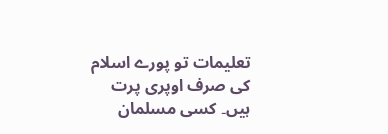تعلیمات تو پورے اسلام کی صرف اوپری پرت ہیں۔ کسی مسلمان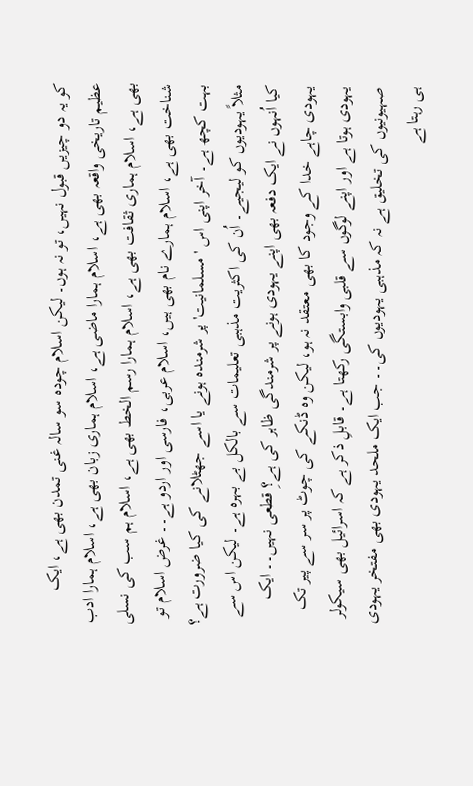کو یہ دو چیزیں قبول نہیں، تو نہ ہوں۔ لیکن اسلام چودہ سو سالہ غنی تمدن بھی ہے، ایک عظیم تاریخی واقعہ بھی ہے، اسلام ہمارا ماضی ہے، اسلام ہماری زبان بھی ہے، اسلام ہمارا ادب بھی ہے، اسلام ہماری ثقافت بھی ہے، اسلام ہمارا رسم الخط بھی ہے، اسلام ہم سب کی نسلی شناخت بھی ہے، اسلام ہمارے نام بھی ہیں، اسلام عربی، فارسی اور اردو ہے۔۔ غرض اسلام تو بہت کچھ ہے۔ آخر اپنی اس 'مسلمانیت' پر شرمندہ ہونے یا اسے جھٹلانے کی کیا ضرورت ہے؟
مثلاً یہودیوں کو لیجیے۔ اُن کی اکثریت مذہبی تعلیمات سے بالکل بے بہرہ ہے۔ لیکن اس سے کیا اُنہوں نے ایک دفعہ بھی اپنے یہودی ہونے پر شرمندگی ظاہر کی ہے؟ِ قطعی نہیں۔۔ ایک یہودی چاہے خدا کے وجود کا بھی معتقد نہ ہو، لیکن وہ ڈنکے کی چوٹ پر سر سے پیر تک یہودی ہوتا ہے اور اپنے لوگوں سے قلبی وابستگی رکھتا ہے۔ قابلِ ذکر ہے کہ اسرائیل بھی سیکولر صہیونیوں کی تخلیق ہے نہ کہ مذہبی یہودیوں کی۔۔ جب ایک ملحد یہودی بھی مفتخر یہودی ہی رہتا ہے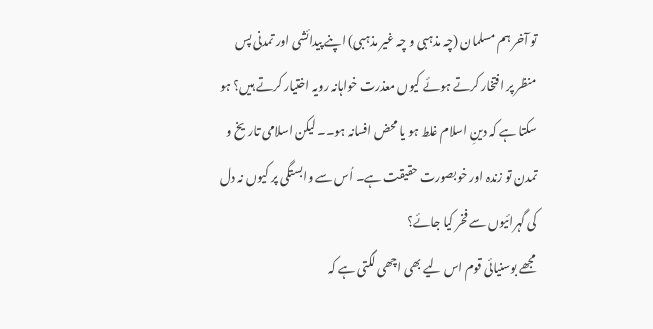تو آخر ہم مسلمان (چہ مذہبی و چہ غیر مذہبی) اپنے پیدائشی اور تمدنی پس منظر پر افتخار کرتے ہوئے کیوں معذرت خواہانہ رویہ اختیار کرتے ہیں؟ ہو سکتا ہے کہ دینِ اسلام غلط ہو یا محض افسانہ ہو۔۔ لیکن اسلامی تاریخ و تمدن تو زندہ اور خوبصورت حقیقت ہے۔ اُس سے وابستگی پر کیوں نہ دل کی گہرائیوں سے فخر کیا جائے؟
مجھے بوسنیائی قوم اس لیے بھی اچھی لگتی ہے کہ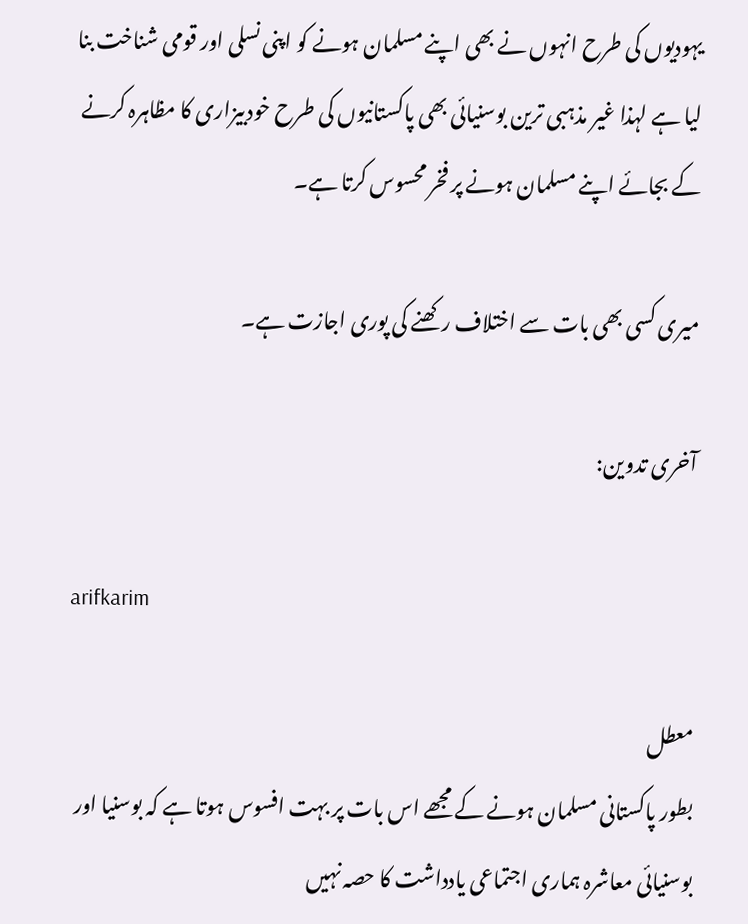یہودیوں کی طرح انہوں نے بھی اپنے مسلمان ہونے کو اپنی نسلی اور قومی شناخت بنا لیا ہے لہذا غیر مذہبی ترین بوسنیائی بھی پاکستانیوں کی طرح خودبیزاری کا مظاہرہ کرنے کے بجائے اپنے مسلمان ہونے پر فخر محسوس کرتا ہے۔

میری کسی بھی بات سے اختلاف رکھنے کی پوری اجازت ہے۔

آخری تدوین:

arifkarim

معطل
بطور پاکستانی مسلمان ہونے کے مجھے اس بات پر بہت افسوس ہوتا ہے کہ بوسنیا اور بوسنیائی معاشرہ ہماری اجتماعی یادداشت کا حصہ نہیں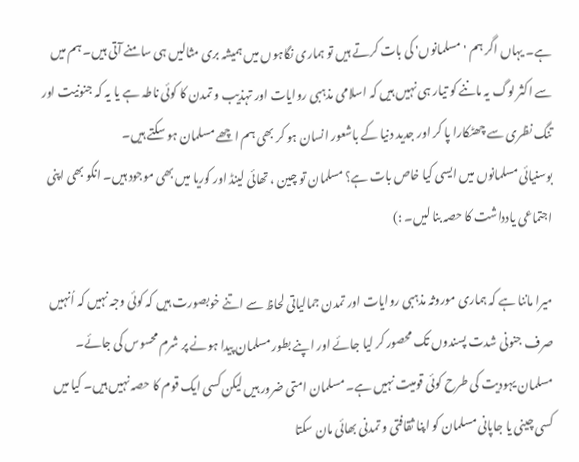ہے۔ یہاں اگر ہم 'مسلمانوں' کی بات کرتے ہیں تو ہماری نگاہوں میں ہمیشہ بری مثالیں ہی سامنے آتی ہیں۔ ہم میں سے اکثر لوگ یہ ماننے کو تیار ہی نہیں ہیں کہ اسلامی مذہبی روایات اور تہذیب و تمدن کا کوئی ناطہ ہے یا یہ کہ جنونیت اور تنگ نظری سے چھٹکارا پا کر اور جدید دنیا کے باشعور انسان ہو کر بھی ہم اچھے مسلمان ہو سکتے ہیں۔
بوسنیائی مسلمانوں میں ایسی کیا خاص بات ہے؟ مسلمان تو چین ، تھائی لینڈ اور کوریا میں بھی موجود ہیں۔ انکو بھی اپنی اجتماعی یادداشت کا حصہ بنا لیں۔ :)

میرا ماننا ہے کہ ہماری موروثہ مذہبی روایات اور تمدن جمالیاتی لحاظ سے اتنے خوبصورت ہیں کہ کوئی وجہ نہیں کہ اُنہیں صرف جنونی شدت پسندوں تک محصور کر لیا جائے اور اپنے بطور مسلمان پیدا ہونے پر شرم محسوس کی جائے۔
مسلمان یہودیت کی طرح کوئی قومیت نہیں ہے۔ مسلمان امتی ضرور ہیں لیکن کسی ایک قوم کا حصہ نہیں ہیں۔ کیا میں کسی چینی یا جاپانی مسلمان کو اپنا ثقافتی و تمدنی بھائی مان سکتا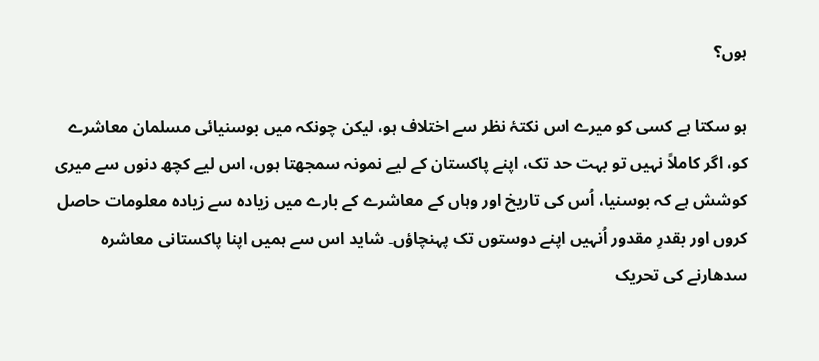ہوں؟

ہو سکتا ہے کسی کو میرے اس نکتۂ نظر سے اختلاف ہو، لیکن چونکہ میں بوسنیائی مسلمان معاشرے کو، اگر کاملاً نہیں تو بہت حد تک، اپنے پاکستان کے لیے نمونہ سمجھتا ہوں، اس لیے کچھ دنوں سے میری کوشش ہے کہ بوسنیا، اُس کی تاریخ اور وہاں کے معاشرے کے بارے میں زیادہ سے زیادہ معلومات حاصل کروں اور بقدرِ مقدور اُنہیں اپنے دوستوں تک پہنچاؤں۔ شاید اس سے ہمیں اپنا پاکستانی معاشرہ سدھارنے کی تحریک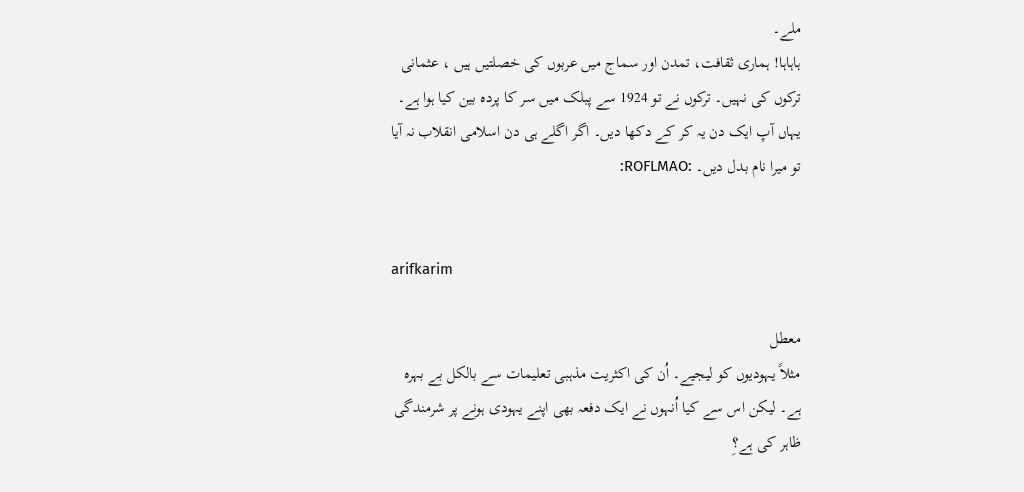ملے۔
ہاہاہا! ہماری ثقافت، تمدن اور سماج میں عربوں کی خصلتیں ہیں ، عثمانی ترکوں کی نہیں۔ ترکوں نے تو 1924 سے پبلک میں سر کا پردہ بین کیا ہوا ہے۔ یہاں آپ ایک دن یہ کر کے دکھا دیں۔ اگر اگلے ہی دن اسلامی انقلاب نہ آیا تو میرا نام بدل دیں۔ :ROFLMAO:


arifkarim

معطل
مثلاً یہودیوں کو لیجیے۔ اُن کی اکثریت مذہبی تعلیمات سے بالکل بے بہرہ ہے۔ لیکن اس سے کیا اُنہوں نے ایک دفعہ بھی اپنے یہودی ہونے پر شرمندگی ظاہر کی ہے؟ِ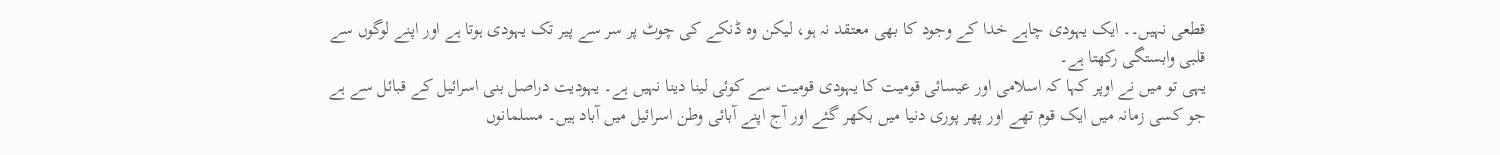قطعی نہیں۔۔ ایک یہودی چاہے خدا کے وجود کا بھی معتقد نہ ہو، لیکن وہ ڈنکے کی چوٹ پر سر سے پیر تک یہودی ہوتا ہے اور اپنے لوگوں سے قلبی وابستگی رکھتا ہے۔
یہی تو میں نے اوپر کہا کہ اسلامی اور عیسائی قومیت کا یہودی قومیت سے کوئی لینا دینا نہیں ہے۔ یہودیت دراصل بنی اسرائیل کے قبائل سے ہے جو کسی زمانہ میں ایک قوم تھے اور پھر پوری دنیا میں بکھر گئے اور آج اپنے آبائی وطن اسرائیل میں آباد ہیں۔ مسلمانوں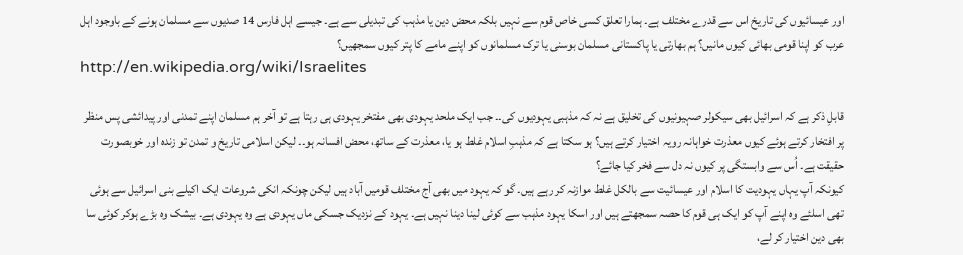اور عیسائیوں کی تاریخ اس سے قدرے مختلف ہے۔ ہمارا تعلق کسی خاص قوم سے نہیں بلکہ محض دین یا مذہب کی تبدیلی سے ہے۔ جیسے اہل فارس 14 صدیوں سے مسلمان ہونے کے باوجود اہل عرب کو اپنا قومی بھائی کیوں مانیں؟ ہم بھارتی یا پاکستانی مسلمان بوسنی یا ترک مسلمانوں کو اپنے مامے کا پتر کیوں سمجھیں؟
http://en.wikipedia.org/wiki/Israelites

قابلِ ذکر ہے کہ اسرائیل بھی سیکولر صہیونیوں کی تخلیق ہے نہ کہ مذہبی یہودیوں کی۔۔ جب ایک ملحد یہودی بھی مفتخر یہودی ہی رہتا ہے تو آخر ہم مسلمان اپنے تمدنی اور پیدائشی پس منظر پر افتخار کرتے ہوئے کیوں معذرت خواہانہ رویہ اختیار کرتے ہیں؟ ہو سکتا ہے کہ مذہبِ اسلام غلط ہو یا، معذرت کے ساتھ، محض افسانہ ہو۔۔ لیکن اسلامی تاریخ و تمدن تو زندہ اور خوبصورت حقیقت ہے۔ اُس سے وابستگی پر کیوں نہ دل سے فخر کیا جائے؟
کیونکہ آپ یہاں یہودیت کا اسلام اور عیسائیت سے بالکل غلط موازنہ کر رہے ہیں۔ گو کہ یہود میں بھی آج مختلف قومیں آباد ہیں لیکن چونکہ انکی شروعات ایک اکیلے بنی اسرائیل سے ہوئی تھی اسلئے وہ اپنے آپ کو ایک ہی قوم کا حصہ سمجھتے ہیں اور اسکا یہود مذہب سے کوئی لینا دینا نہیں ہے۔ یہود کے نزدیک جسکی ماں یہودی ہے وہ یہودی ہے۔ بیشک وہ بڑے ہوکر کوئی سا بھی دین اختیار کر لے،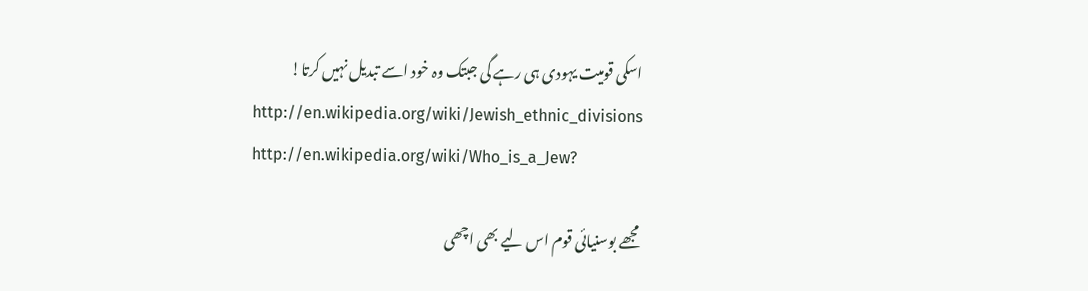اسکی قومیت یہودی ہی رہے گی جبتک وہ خود اسے تبدیل نہیں کرتا!
http://en.wikipedia.org/wiki/Jewish_ethnic_divisions
http://en.wikipedia.org/wiki/Who_is_a_Jew?

مجھے بوسنیائی قوم اس لیے بھی اچھی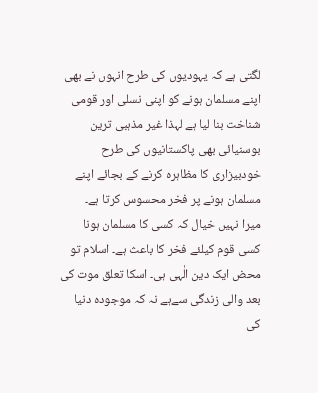لگتی ہے کہ یہودیوں کی طرح انہوں نے بھی اپنے مسلمان ہونے کو اپنی نسلی اور قومی شناخت بنا لیا ہے لہذا غیر مذہبی ترین بوسنیائی بھی پاکستانیوں کی طرح خودبیزاری کا مظاہرہ کرنے کے بجائے اپنے مسلمان ہونے پر فخر محسوس کرتا ہے۔
میرا نہیں خیال کہ کسی کا مسلمان ہونا کسی قوم کیلئے فخر کا باعث ہے۔ اسلام تو محض ایک دین الٰہی ہی۔ اسکا تعلق موت کی بعد والی زندگی سےہے نہ کہ موجودہ دنیا کی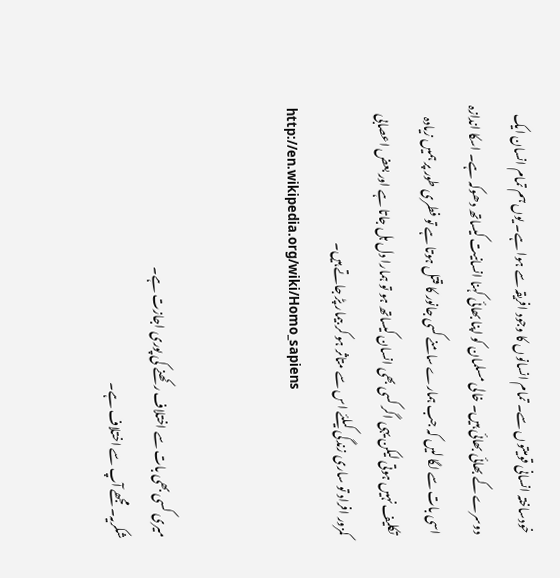خودساختہ انسانی قومیتوں سے۔ تمام انسانوں کا وجود افریقہ سے ہوا ہے۔ یوں ہم تمام انسان ایک دوسرے کے بھائی بھائی ہیں۔ خالی مسلمان کو اپنا بھائی کہنا انسانیت کیساتھ دھوکہ ہے۔ اسکا اندازہ اسی بات سے لگا لیں کہ جب ہمارے سامنے کسی جانور کا قتل ہوتا ہے تو فطری طور پر ہمیں زیادہ تکلیف نہیں ہوتی لیکن یہی اگر کسی بھی انسان کیساتھ ہو تو ہمارا دل ہل جاتا ہے اور بعض اعصابی کمزور افراد تو ساری زندگی کیلئے اس سے متاثر ہو کر بیمار پڑ جاتے ہیں۔
http://en.wikipedia.org/wiki/Homo_sapiens


میری کسی بھی بات سے اختلاف رکھنے کی پوری اجازت ہے۔
شکریہ۔ مجھے آپ سے اختلاف ہے۔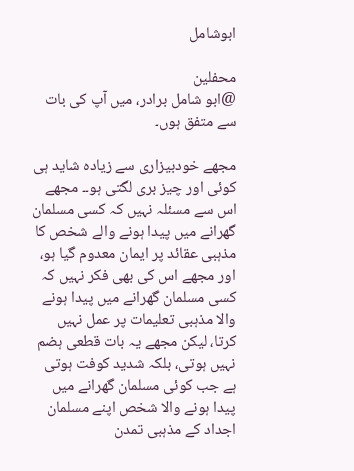ابوشامل

محفلین
@ابو شامل برادر، میں آپ کی بات سے متفق ہوں۔

مجھے خودبیزاری سے زیادہ شاید ہی کوئی اور چیز بری لگتی ہو۔۔ مجھے اس سے مسئلہ نہیں کہ کسی مسلمان گھرانے میں پیدا ہونے والے شخص کا مذہبی عقائد پر ایمان معدوم گیا ہو، اور مجھے اس کی بھی فکر نہیں کہ کسی مسلمان گھرانے میں پیدا ہونے والا مذہبی تعلیمات پر عمل نہیں کرتا، لیکن مجھے یہ بات قطعی ہضم نہیں ہوتی، بلکہ شدید کوفت ہوتی ہے جب کوئی مسلمان گھرانے میں پیدا ہونے والا شخص اپنے مسلمان اجداد کے مذہبی تمدن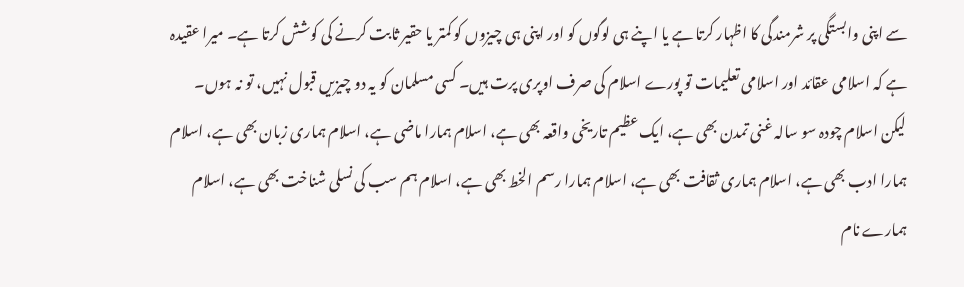سے اپنی وابستگی پر شرمندگی کا اظہار کرتا ہے یا اپنے ہی لوگوں کو اور اپنی ہی چیزوں کو کمتر یا حقیر ثابت کرنے کی کوشش کرتا ہے۔ میرا عقیدہ ہے کہ اسلامی عقائد اور اسلامی تعلیمات تو پورے اسلام کی صرف اوپری پرت ہیں۔ کسی مسلمان کو یہ دو چیزیں قبول نہیں، تو نہ ہوں۔ لیکن اسلام چودہ سو سالہ غنی تمدن بھی ہے، ایک عظیم تاریخی واقعہ بھی ہے، اسلام ہمارا ماضی ہے، اسلام ہماری زبان بھی ہے، اسلام ہمارا ادب بھی ہے، اسلام ہماری ثقافت بھی ہے، اسلام ہمارا رسم الخط بھی ہے، اسلام ہم سب کی نسلی شناخت بھی ہے، اسلام ہمارے نام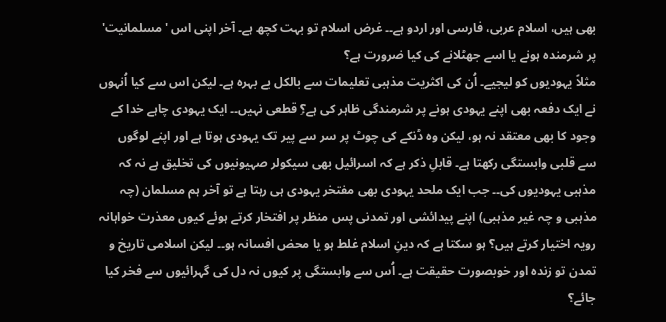بھی ہیں، اسلام عربی، فارسی اور اردو ہے۔۔ غرض اسلام تو بہت کچھ ہے۔ آخر اپنی اس 'مسلمانیت' پر شرمندہ ہونے یا اسے جھٹلانے کی کیا ضرورت ہے؟
مثلاً یہودیوں کو لیجیے۔ اُن کی اکثریت مذہبی تعلیمات سے بالکل بے بہرہ ہے۔ لیکن اس سے کیا اُنہوں نے ایک دفعہ بھی اپنے یہودی ہونے پر شرمندگی ظاہر کی ہے؟ِ قطعی نہیں۔۔ ایک یہودی چاہے خدا کے وجود کا بھی معتقد نہ ہو، لیکن وہ ڈنکے کی چوٹ پر سر سے پیر تک یہودی ہوتا ہے اور اپنے لوگوں سے قلبی وابستگی رکھتا ہے۔ قابلِ ذکر ہے کہ اسرائیل بھی سیکولر صہیونیوں کی تخلیق ہے نہ کہ مذہبی یہودیوں کی۔۔ جب ایک ملحد یہودی بھی مفتخر یہودی ہی رہتا ہے تو آخر ہم مسلمان (چہ مذہبی و چہ غیر مذہبی) اپنے پیدائشی اور تمدنی پس منظر پر افتخار کرتے ہوئے کیوں معذرت خواہانہ رویہ اختیار کرتے ہیں؟ ہو سکتا ہے کہ دینِ اسلام غلط ہو یا محض افسانہ ہو۔۔ لیکن اسلامی تاریخ و تمدن تو زندہ اور خوبصورت حقیقت ہے۔ اُس سے وابستگی پر کیوں نہ دل کی گہرائیوں سے فخر کیا جائے؟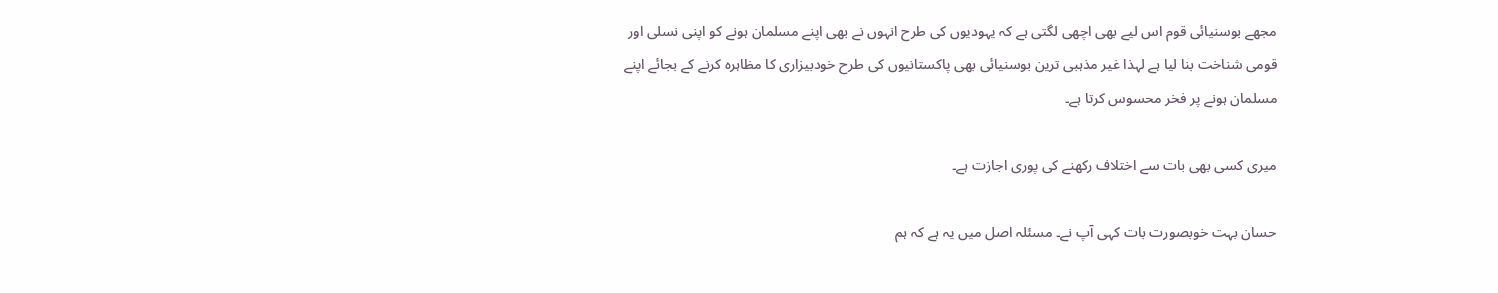مجھے بوسنیائی قوم اس لیے بھی اچھی لگتی ہے کہ یہودیوں کی طرح انہوں نے بھی اپنے مسلمان ہونے کو اپنی نسلی اور قومی شناخت بنا لیا ہے لہذا غیر مذہبی ترین بوسنیائی بھی پاکستانیوں کی طرح خودبیزاری کا مظاہرہ کرنے کے بجائے اپنے مسلمان ہونے پر فخر محسوس کرتا ہے۔

میری کسی بھی بات سے اختلاف رکھنے کی پوری اجازت ہے۔

حسان بہت خوبصورت بات کہی آپ نے۔ مسئلہ اصل میں یہ ہے کہ ہم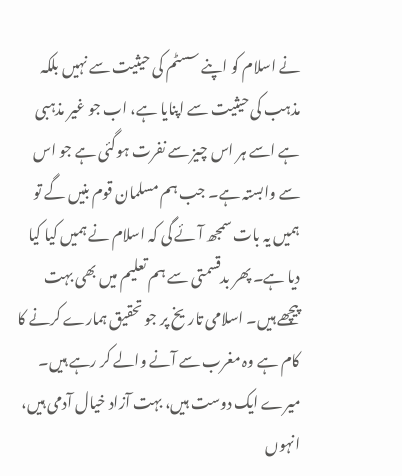نے اسلام کو اپنے سسٹم کی حیثیت سے نہیں بلکہ مذہب کی حیثیت سے اپنایا ہے، اب جو غیر مذہبی ہے اسے ہر اس چیز سے نفرت ہوگئی ہے جو اس سے وابستہ ہے۔ جب ہم مسلمان قوم بنیں گے تو ہمیں یہ بات سمجھ آئے گی کہ اسلام نے ہمیں کیا کیا دیا ہے۔ پھر بدقسمتی سے ہم تعلیم میں بھی بہت پیچھے ہیں۔ اسلامی تاریخ پر جو تحقیق ہمارے کرنے کا کام ہے وہ مغرب سے آنے والے کر رہے ہیں۔
میرے ایک دوست ہیں، بہت آزاد خیال آدمی ہیں، انہوں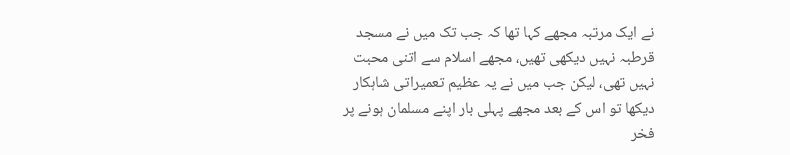نے ایک مرتبہ مجھے کہا تھا کہ جب تک میں نے مسجد قرطبہ نہیں دیکھی تھیں، مجھے اسلام سے اتنی محبت نہیں تھی، لیکن جب میں نے یہ عظیم تعمیراتی شاہکار دیکھا تو اس کے بعد مجھے پہلی بار اپنے مسلمان ہونے پر فخر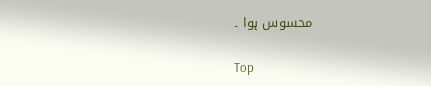محسوس ہوا ۔

Top